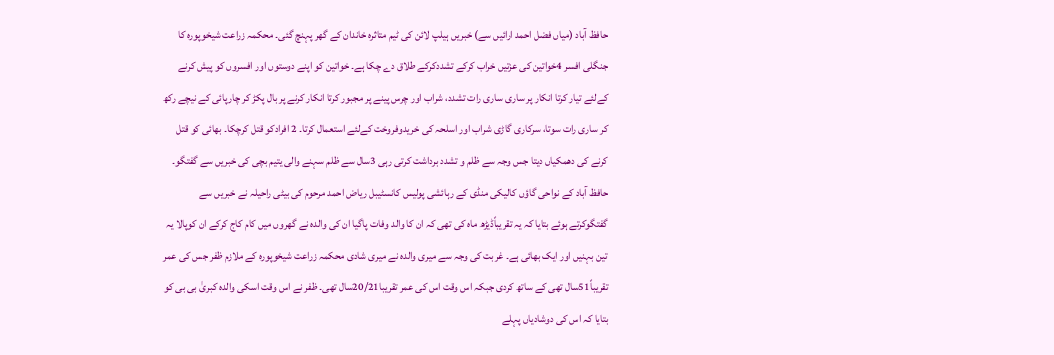حافظ آباد (میاں فضل احمد ارائیں سے) خبریں ہیلپ لائن کی ٹیم متاثرہ خاندان کے گھر پہنچ گئی۔ محکمہ زراعت شیخوپورہ کا جنگلی افسر 4خواتین کی عزتیں خراب کرکے تشددکرکے طلاق دے چکا ہے۔ خواتین کو اپنے دوستوں اور افسروں کو پیش کرنے کےلئے تیار کرتا انکار پر ساری ساری رات تشدد، شراب اور چرس پینے پر مجبور کرتا انکار کرنے پر بال پکڑ کر چارپائی کے نیچے رکھ کر ساری رات سوتا، سرکاری گاڑی شراب اور اسلحہ کی خریدوفروخت کےلئے استعمال کرتا۔ 2 افرادکو قتل کرچکا۔ بھائی کو قتل کرنے کی دھمکیاں دیتا جس وجہ سے ظلم و تشدد برداشت کرتی رہی 3سال سے ظلم سہنے والی یتیم بچی کی خبریں سے گفتگو۔ حافظ آباد کے نواحی گاؤں کالیکی منڈی کے رہائشی پولیس کانسٹیبل ریاض احمد مرحوم کی بیٹی راحیلہ نے خبریں سے گفتگوکرتے ہوئے بتایا کہ یہ تقریباًڈیڑھ ماہ کی تھی کہ ان کا والد وفات پاگیا ان کی والدہ نے گھروں میں کام کاج کرکے ان کوپالا یہ تین بہنیں اور ایک بھائی ہے۔ غربت کی وجہ سے میری والدہ نے میری شادی محکمہ زراعت شیخوپورہ کے ملازم ظفر جس کی عمر تقریباً51سال تھی کے ساتھ کردی جبکہ اس وقت اس کی عمر تقریبا20/21سال تھی۔ ظفر نے اس وقت اسکی والدہ کبریٰ بی بی کو بتایا کہ اس کی دوشادیاں پہلے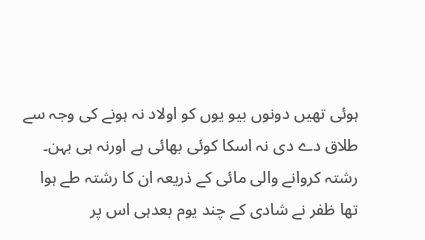ہوئی تھیں دونوں بیو یوں کو اولاد نہ ہونے کی وجہ سے طلاق دے دی نہ اسکا کوئی بھائی ہے اورنہ ہی بہن۔ رشتہ کروانے والی مائی کے ذریعہ ان کا رشتہ طے ہوا تھا ظفر نے شادی کے چند یوم بعدہی اس پر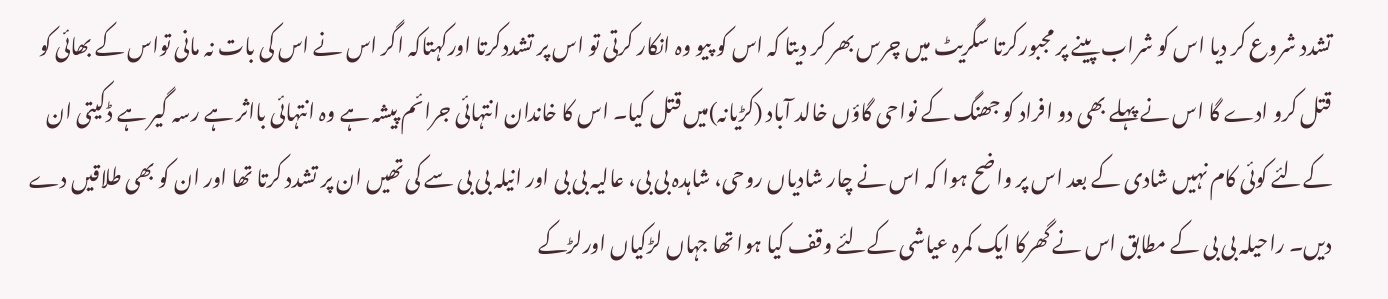تشدد شروع کر دیا اس کو شراب پینے پر مجبورکرتا سگریٹ میں چرس بھر کر دیتا کہ اس کو پیو وہ انکار کرتی تو اس پر تشددکرتا اورکہتاکہ اگر اس نے اس کی بات نہ مانی تواس کے بھائی کو قتل کرو ادے گا اس نے پہلے بھی دو افراد کو جھنگ کے نواحی گاؤں خالد آباد (کڑیانہ)میں قتل کیا۔ اس کا خاندان انتہائی جرائم پیشہ ہے وہ انتہائی بااثر ہے رسہ گیر ہے ڈکیتی ان کےلئے کوئی کام نہیں شادی کے بعد اس پر واضح ہوا کہ اس نے چار شادیاں روحی، شاہدہ بی بی، عالیہ بی بی اور انیلہ بی بی سے کی تھیں ان پر تشدد کرتا تھا اور ان کو بھی طلاقیں دے دیں۔ راحیلہ بی بی کے مطابق اس نے گھرکا ایک کمرہ عیاشی کےلئے وقف کیا ہوا تھا جہاں لڑکیاں اورلڑکے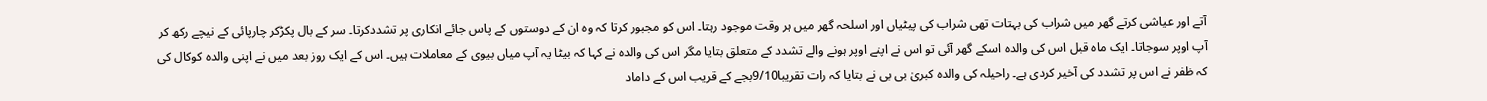آتے اور عیاشی کرتے گھر میں شراب کی بہتات تھی شراب کی پیٹیاں اور اسلحہ گھر میں ہر وقت موجود رہتا۔ اس کو مجبور کرتا کہ وہ ان کے دوستوں کے پاس جائے انکاری پر تشددکرتا۔ سر کے بال پکڑکر چارپائی کے نیچے رکھ کر آپ اوپر سوجاتا۔ ایک ماہ قبل اس کی والدہ اسکے گھر آئی تو اس نے اپنے اوپر ہونے والے تشدد کے متعلق بتایا مگر اس کی والدہ نے کہا کہ بیٹا یہ آپ میاں بیوی کے معاملات ہیں۔ اس کے ایک روز بعد میں نے اپنی والدہ کوکال کی کہ ظفر نے اس پر تشدد کی آخیر کردی ہے۔ راحیلہ کی والدہ کبریٰ بی بی نے بتایا کہ رات تقریبا9/10بجے کے قریب اس کے داماد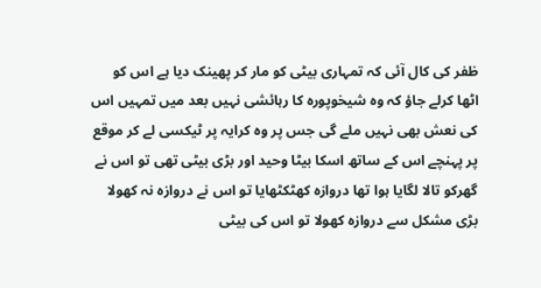ظفر کی کال آئی کہ تمہاری بیٹی کو مار کر پھینک دیا ہے اس کو اٹھا کرلے جاؤ کہ وہ شیخوپورہ کا رہائشی نہیں بعد میں تمہیں اس کی نعش بھی نہیں ملے گی جس پر وہ کرایہ پر ٹیکسی لے کر موقع پر پہنچے اس کے ساتھ اسکا بیٹا وحید اور بڑی بیٹی تھی تو اس نے گھرکو تالا لگایا ہوا تھا دروازہ کھٹکٹھایا تو اس نے دروازہ نہ کھولا بڑی مشکل سے دروازہ کھولا تو اس کی بیٹی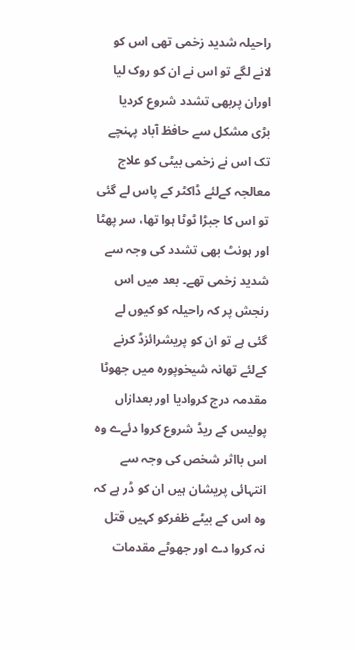راحیلہ شدید زخمی تھی اس کو لانے لگے تو اس نے ان کو روک لیا اوران پربھی تشدد شروع کردیا بڑی مشکل سے حافظ آباد پہنچے تک اس نے زخمی بیٹی کو علاج معالجہ کےلئے ڈاکٹر کے پاس لے گئی تو اس کا جبڑا ٹوٹا ہوا تھا، سر پھٹا اور ہونٹ بھی تشدد کی وجہ سے شدید زخمی تھے۔ بعد میں اس رنجش پر کہ راحیلہ کو کیوں لے گئی ہے تو ان کو پریشرائزڈ کرنے کےلئے تھانہ شیخوپورہ میں جھوٹا مقدمہ درج کروادیا اور بعدازاں پولیس کے ریڈ شروع کروا دئےے وہ اس بااثر شخص کی وجہ سے انتہائی پریشان ہیں ان کو ڈر ہے کہ وہ اس کے بیٹے ظفرکو کہیں قتل نہ کروا دے اور جھوٹے مقدمات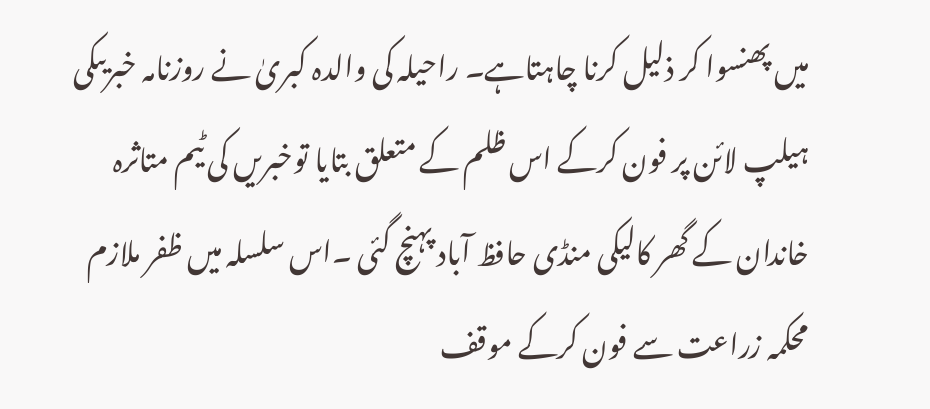میں پھنسوا کر ذلیل کرنا چاہتاہے۔ راحیلہ کی والدہ کبریٰ نے روزنامہ خبریںکی ہیلپ لائن پر فون کرکے اس ظلم کے متعلق بتایا توخبریں کی ٹیم متاثرہ خاندان کے گھر کالیکی منڈی حافظ آباد پہنچ گئی ۔اس سلسلہ میں ظفر ملازم محکمہ زراعت سے فون کرکے موقف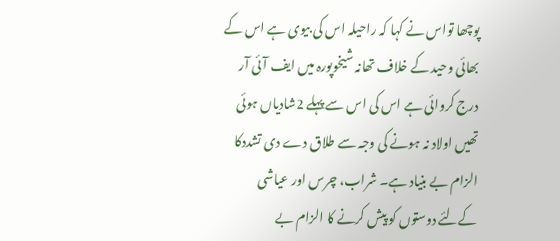پوچھا تواس نے کہا کہ راحیلہ اس کی بیوی ہے اس کے بھائی وحید کے خلاف تھانہ شیخوپورہ میں ایف آئی آر درج کروائی ہے اس کی اس سے پہلے 2شادیاں ہوئی تھیں اولاد نہ ہونے کی وجہ سے طلاق دے دی تشددکا الزام بے بنیاد ہے۔ شراب، چرس اور عیاشی کےلئے دوستوں کو پیش کرنے کا الزام بے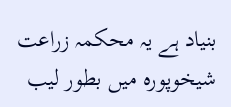بنیاد ہے یہ محکمہ زراعت شیخوپورہ میں بطور لیب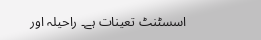اسسٹنٹ تعینات ہے۔ راحیلہ اور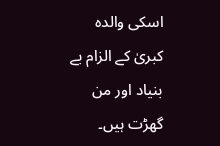اسکی والدہ کبریٰ کے الزام بے بنیاد اور من گھڑت ہیں۔